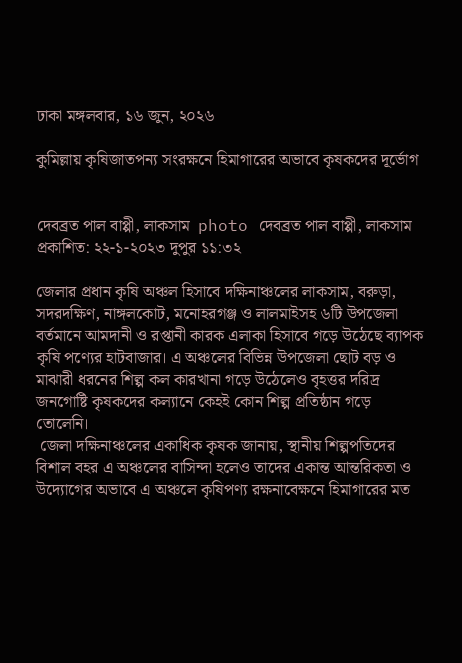ঢাকা মঙ্গলবার, ১৬ জুন, ২০২৬

কুমিল্লায় কৃষিজাতপন্য সংরক্ষনে হিমাগারের অভাবে কৃষকদের দূর্ভোগ


দেবব্রত পাল বাপ্পী, লাকসাম  photo দেবব্রত পাল বাপ্পী, লাকসাম
প্রকাশিত: ২২-১-২০২৩ দুপুর ১১:৩২

জেলার প্রধান কৃষি অঞ্চল হিসাবে দক্ষিনাঞ্চলের লাকসাম, বরুড়া, সদরদক্ষিণ, নাঙ্গলকোট, মনোহরগঞ্জ ও লালমাইসহ ৬টি উপজেলা বর্তমানে আমদানী ও রপ্তানী কারক এলাকা হিসাবে গড়ে উঠেছে ব্যাপক কৃষি পণ্যের হাটবাজার। এ অঞ্চলের বিভিন্ন উপজেলা ছোট বড় ও মাঝারী ধরনের শিল্প কল কারখানা গড়ে উঠেলেও বৃহত্তর দরিদ্র জনগোষ্টি কৃষকদের কল্যানে কেহই কোন শিল্প প্রতিষ্ঠান গড়ে তোলেনি।
 জেলা দক্ষিনাঞ্চলের একাধিক কৃষক জানায়, স্থানীয় শিল্পপতিদের বিশাল বহর এ অঞ্চলের বাসিন্দা হলেও তাদের একান্ত আন্তরিকতা ও উদ্যোগের অভাবে এ অঞ্চলে কৃষিপণ্য রক্ষনাবেক্ষনে হিমাগারের মত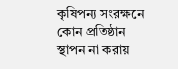কৃষিপন্য সংরক্ষনে কোন প্রতিষ্ঠান স্থাপন না করায়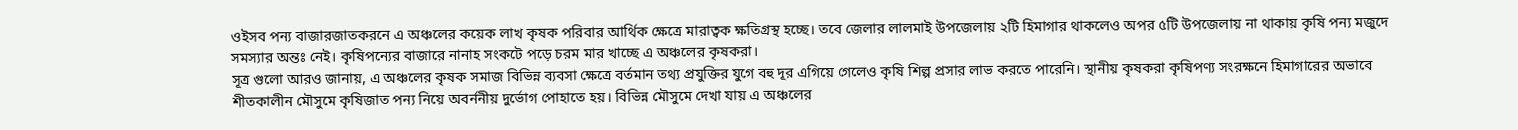ওইসব পন্য বাজারজাতকরনে এ অঞ্চলের কয়েক লাখ কৃষক পরিবার আর্থিক ক্ষেত্রে মারাত্বক ক্ষতিগ্রস্থ হচ্ছে। তবে জেলার লালমাই উপজেলায় ২টি হিমাগার থাকলেও অপর ৫টি উপজেলায় না থাকায় কৃষি পন্য মজুদে সমস্যার অন্তঃ নেই। কৃষিপন্যের বাজারে নানাহ সংকটে পড়ে চরম মার খাচ্ছে এ অঞ্চলের কৃষকরা।
সূত্র গুলো আরও জানায়, এ অঞ্চলের কৃষক সমাজ বিভিন্ন ব্যবসা ক্ষেত্রে বর্তমান তথ্য প্রযুক্তির যুগে বহু দূর এগিয়ে গেলেও কৃষি শিল্প প্রসার লাভ করতে পারেনি। স্থানীয় কৃষকরা কৃষিপণ্য সংরক্ষনে হিমাগারের অভাবে শীতকালীন মৌসুমে কৃষিজাত পন্য নিয়ে অবর্ননীয় দুর্ভোগ পোহাতে হয়। বিভিন্ন মৌসুমে দেখা যায় এ অঞ্চলের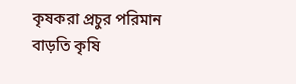কৃষকরা প্রচুর পরিমান বাড়তি কৃষি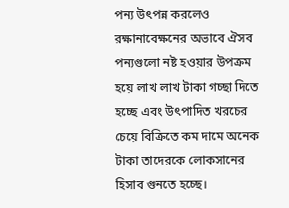পন্য উৎপন্ন করলেও রক্ষানাবেক্ষনের অভাবে ঐসব পন্যগুলো নষ্ট হওয়ার উপক্রম হয়ে লাখ লাখ টাকা গচ্ছা দিতে হচ্ছে এবং উৎপাদিত খরচের চেয়ে বিক্রিতে কম দামে অনেক টাকা তাদেরকে লোকসানের হিসাব গুনতে হচ্ছে।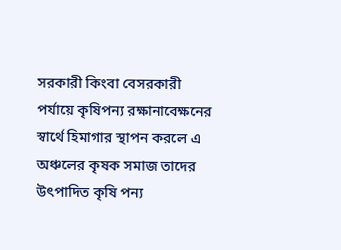সরকারী কিংবা বেসরকারী পর্যায়ে কৃষিপন্য রক্ষানাবেক্ষনের স্বার্থে হিমাগার স্থাপন করলে এ অঞ্চলের কৃষক সমাজ তাদের উৎপাদিত কৃষি পন্য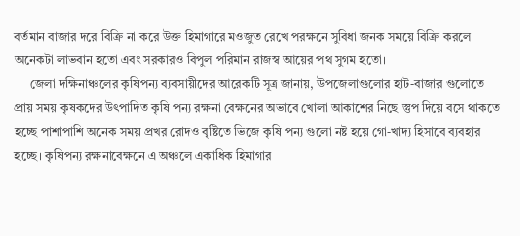বর্তমান বাজার দরে বিক্রি না করে উক্ত হিমাগারে মওজুত রেখে পরক্ষনে সুবিধা জনক সময়ে বিক্রি করলে অনেকটা লাভবান হতো এবং সরকারও বিপুল পরিমান রাজস্ব আয়ের পথ সুগম হতো।
     জেলা দক্ষিনাঞ্চলের কৃষিপন্য ব্যবসায়ীদের আরেকটি সূত্র জানায়, উপজেলাগুলোর হাট-বাজার গুলোতে প্রায় সময় কৃষকদের উৎপাদিত কৃষি পন্য রক্ষনা বেক্ষনের অভাবে খোলা আকাশের নিছে স্তুপ দিয়ে বসে থাকতে হচ্ছে পাশাপাশি অনেক সময় প্রখর রোদও বৃষ্টিতে ভিজে কৃষি পন্য গুলো নষ্ট হয়ে গো-খাদ্য হিসাবে ব্যবহার হচ্ছে। কৃষিপন্য রক্ষনাবেক্ষনে এ অঞ্চলে একাধিক হিমাগার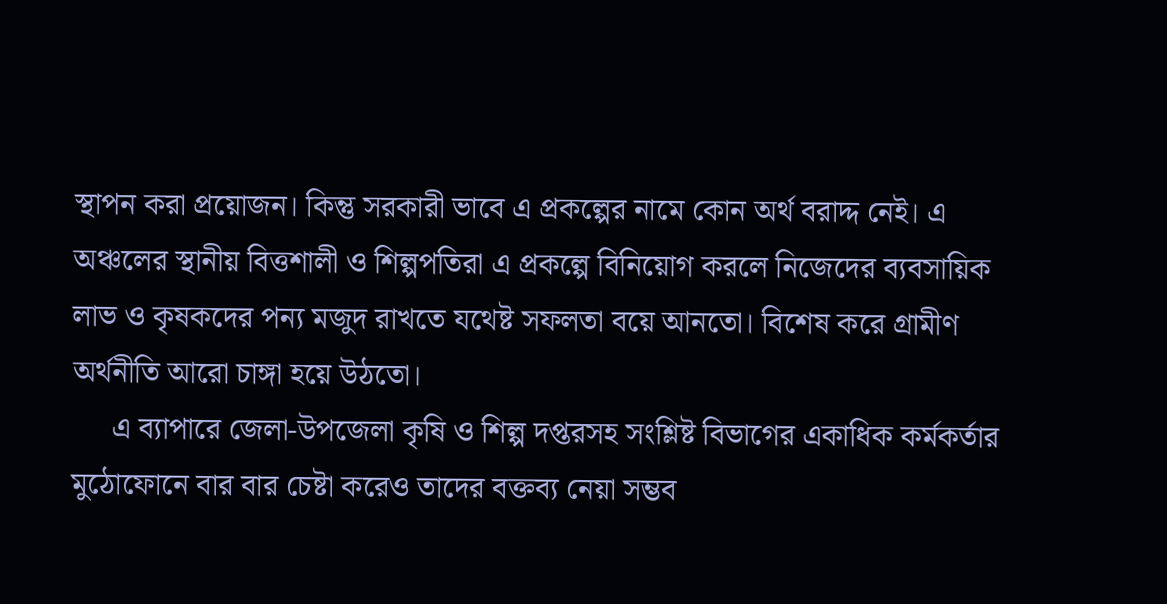স্থাপন করা প্রয়োজন। কিন্তু সরকারী ভাবে এ প্রকল্পের নামে কোন অর্থ বরাদ্দ নেই। এ অঞ্চলের স্থানীয় বিত্তশালী ও শিল্পপতিরা এ প্রকল্পে বিনিয়োগ করলে নিজেদের ব্যবসায়িক লাভ ও কৃষকদের পন্য মজুদ রাখতে যথেষ্ট সফলতা বয়ে আনতো। বিশেষ করে গ্রামীণ অর্থনীতি আরো চাঙ্গা হয়ে উঠতো।
     এ ব্যাপারে জেলা-উপজেলা কৃষি ও শিল্প দপ্তরসহ সংশ্লিষ্ট বিভাগের একাধিক কর্মকর্তার মুঠোফোনে বার বার চেষ্টা করেও তাদের বক্তব্য নেয়া সম্ভব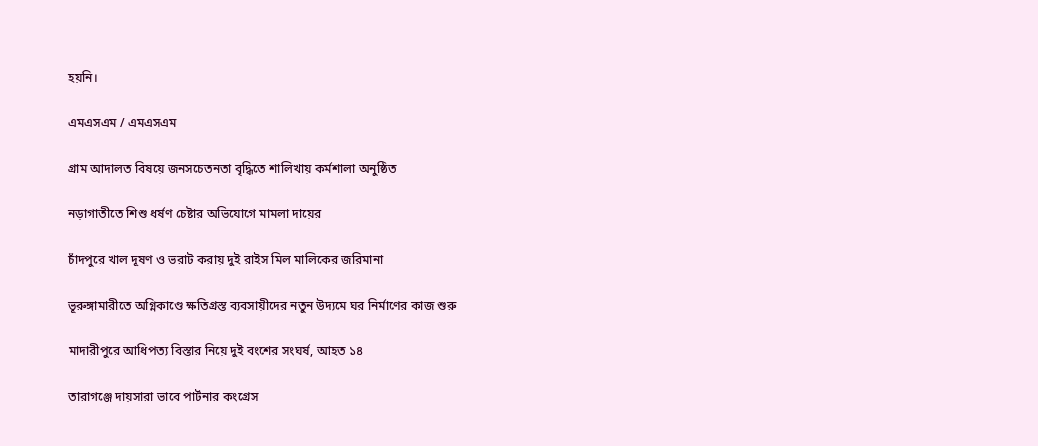হয়নি।

এমএসএম / এমএসএম

গ্রাম আদালত বিষয়ে জনসচেতনতা বৃদ্ধিতে শালিখায় কর্মশালা অনুষ্ঠিত

নড়াগাতীতে শিশু ধর্ষণ চেষ্টার অভিযোগে মামলা দায়ের

চাঁদপুরে খাল দূষণ ও ভরাট করায় দুই রাইস মিল মালিকের জরিমানা

ভূরুঙ্গামারীতে অগ্নিকাণ্ডে ক্ষতিগ্রস্ত ব্যবসায়ীদের নতুন উদ্যমে ঘর নির্মাণের কাজ শুরু

মাদারীপুরে আধিপত্য বিস্তার নিয়ে দুই বংশের সংঘর্ষ, আহত ১৪

তারাগঞ্জে দায়সারা ভাবে পার্টনার কংগ্রেস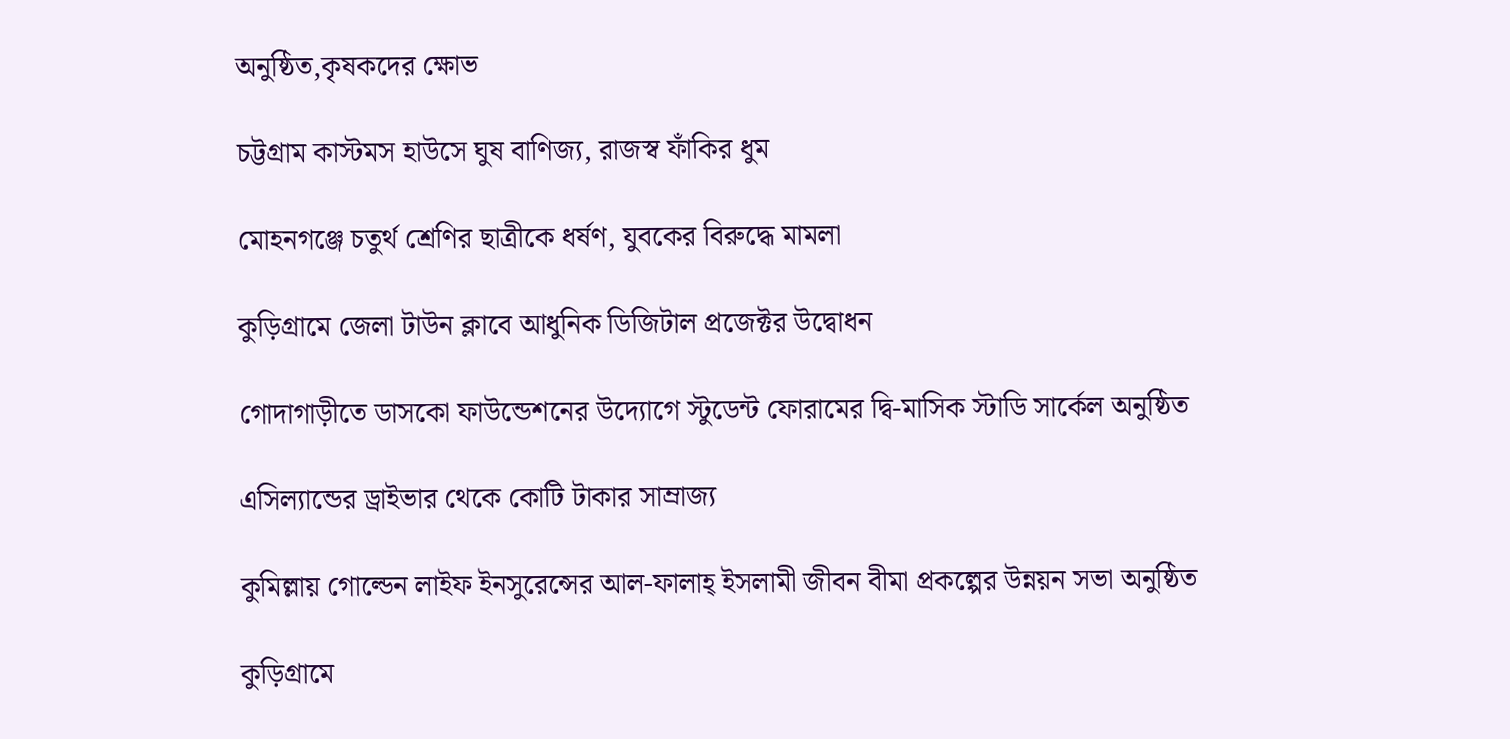অনুষ্ঠিত,কৃষকদের ক্ষোভ

চট্টগ্রাম কাস্টমস হাউসে ঘুষ বাণিজ্য, রাজস্ব ফাঁকির ধুম

মোহনগঞ্জে চতুর্থ শ্রেণির ছাত্রীকে ধর্ষণ, যুবকের বিরুদ্ধে মামলা

কুড়িগ্রামে জেলা টাউন ক্লাবে আধুনিক ডিজিটাল প্রজেক্টর উদ্বোধন

গোদাগাড়ীতে ডাসকো ফাউন্ডেশনের উদ্যোগে স্টুডেন্ট ফোরামের দ্বি-মাসিক স্টাডি সার্কেল অনুষ্ঠিত

এসিল্যান্ডের ড্রাইভার থেকে কোটি টাকার সাম্রাজ্য

কুমিল্লায় গোল্ডেন লাইফ ইনসুরেন্সের আল-ফালাহ্ ইসলামী জীবন বীমা প্রকল্পের উন্নয়ন সভা অনুষ্ঠিত

কুড়িগ্রামে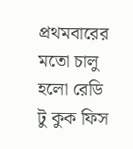প্রথমবারের মতো চালু হলো রেডি টু কুক ফিস